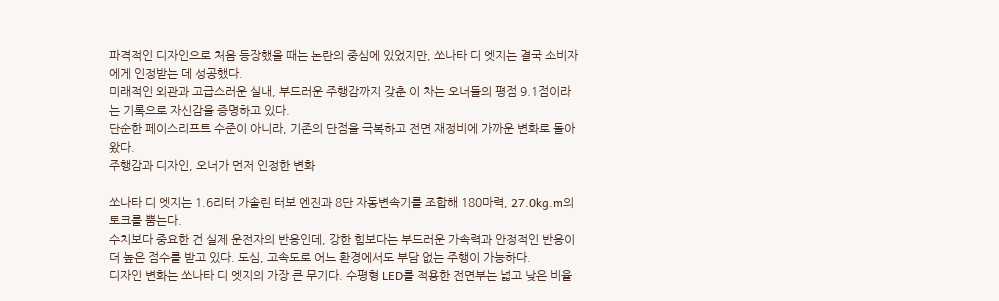파격적인 디자인으로 처음 등장했을 때는 논란의 중심에 있었지만, 쏘나타 디 엣지는 결국 소비자에게 인정받는 데 성공했다.
미래적인 외관과 고급스러운 실내, 부드러운 주행감까지 갖춘 이 차는 오너들의 평점 9.1점이라는 기록으로 자신감을 증명하고 있다.
단순한 페이스리프트 수준이 아니라, 기존의 단점을 극복하고 전면 재정비에 가까운 변화로 돌아왔다.
주행감과 디자인, 오너가 먼저 인정한 변화

쏘나타 디 엣지는 1.6리터 가솔린 터보 엔진과 8단 자동변속기를 조합해 180마력, 27.0kg.m의 토크를 뿜는다.
수치보다 중요한 건 실제 운전자의 반응인데, 강한 힘보다는 부드러운 가속력과 안정적인 반응이 더 높은 점수를 받고 있다. 도심, 고속도로 어느 환경에서도 부담 없는 주행이 가능하다.
디자인 변화는 쏘나타 디 엣지의 가장 큰 무기다. 수평형 LED를 적용한 전면부는 넓고 낮은 비율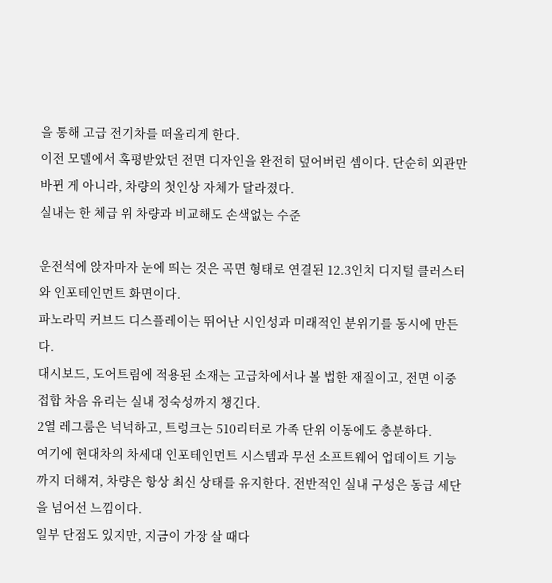을 통해 고급 전기차를 떠올리게 한다.
이전 모델에서 혹평받았던 전면 디자인을 완전히 덮어버린 셈이다. 단순히 외관만 바뀐 게 아니라, 차량의 첫인상 자체가 달라졌다.
실내는 한 체급 위 차량과 비교해도 손색없는 수준

운전석에 앉자마자 눈에 띄는 것은 곡면 형태로 연결된 12.3인치 디지털 클러스터와 인포테인먼트 화면이다.
파노라믹 커브드 디스플레이는 뛰어난 시인성과 미래적인 분위기를 동시에 만든다.
대시보드, 도어트림에 적용된 소재는 고급차에서나 볼 법한 재질이고, 전면 이중접합 차음 유리는 실내 정숙성까지 챙긴다.
2열 레그룸은 넉넉하고, 트렁크는 510리터로 가족 단위 이동에도 충분하다.
여기에 현대차의 차세대 인포테인먼트 시스템과 무선 소프트웨어 업데이트 기능까지 더해져, 차량은 항상 최신 상태를 유지한다. 전반적인 실내 구성은 동급 세단을 넘어선 느낌이다.
일부 단점도 있지만, 지금이 가장 살 때다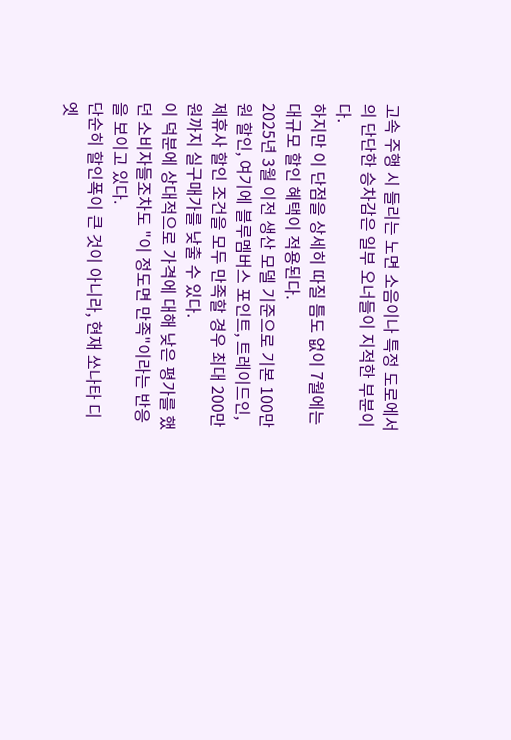고속 주행 시 들리는 노면 소음이나 특정 도로에서의 단단한 승차감은 일부 오너들이 지적한 부분이다.
하지만 이 단점을 상세히 따질 틈도 없이 7월에는 대규모 할인 혜택이 적용된다.
2025년 3월 이전 생산 모델 기준으로 기본 100만 원 할인, 여기에 블루멤버스 포인트, 트레이드인, 제휴사 할인 조건을 모두 만족할 경우 최대 200만 원까지 실구매가를 낮출 수 있다.
이 덕분에 상대적으로 가격에 대해 낮은 평가를 했던 소비자들조차도 "이 정도면 만족"이라는 반응을 보이고 있다.
단순히 할인폭이 큰 것이 아니라, 현재 쏘나타 디 엣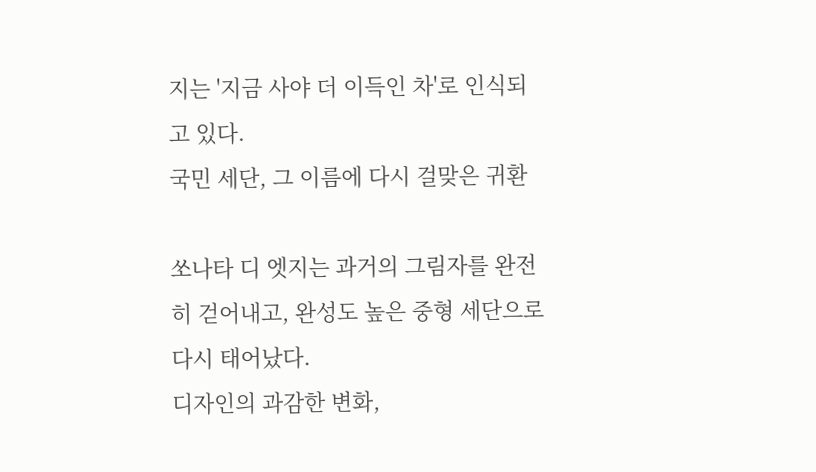지는 '지금 사야 더 이득인 차'로 인식되고 있다.
국민 세단, 그 이름에 다시 걸맞은 귀환

쏘나타 디 엣지는 과거의 그림자를 완전히 걷어내고, 완성도 높은 중형 세단으로 다시 태어났다.
디자인의 과감한 변화,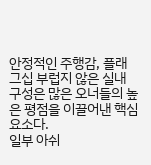안정적인 주행감, 플래그십 부럽지 않은 실내 구성은 많은 오너들의 높은 평점을 이끌어낸 핵심 요소다.
일부 아쉬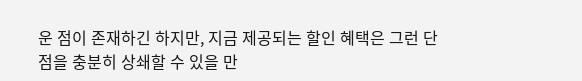운 점이 존재하긴 하지만, 지금 제공되는 할인 혜택은 그런 단점을 충분히 상쇄할 수 있을 만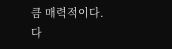큼 매력적이다.
다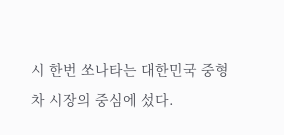시 한번 쏘나타는 대한민국 중형차 시장의 중심에 섰다.